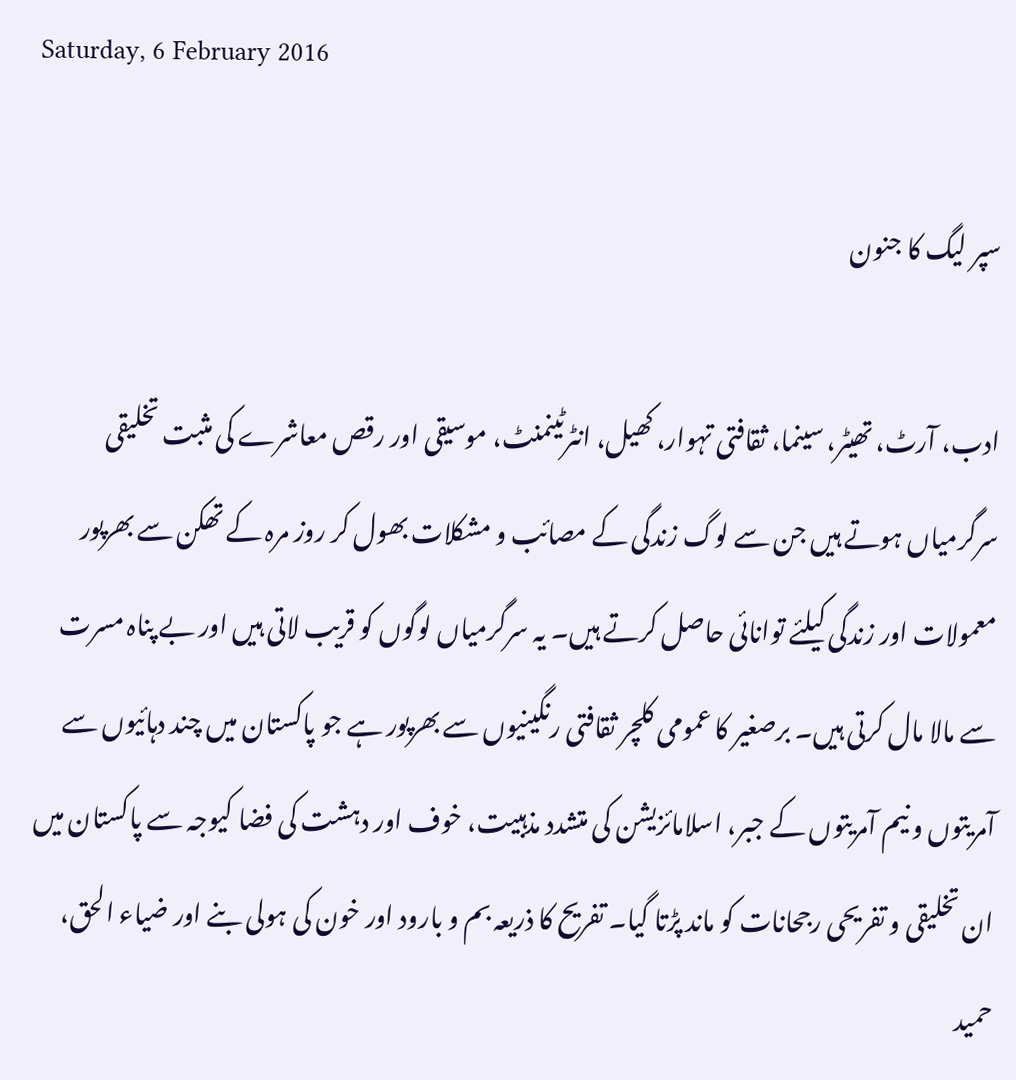Saturday, 6 February 2016

سپر لیگ کا جنون

ادب، آرٹ، تھیٹر، سینما، ثقافتی تہوار، کھیل، انٹرٹینمنٹ، موسیقی اور رقص معاشرے کی مثبت تخلیقی سرگرمیاں ہوتے ہیں جن سے لوگ زندگی کے مصائب و مشکلات بھول کر روز مرہ کے تھکن سے بھرپور معمولات اور زندگی کیلئے توانائی حاصل کرتے ہیں۔ یہ سرگرمیاں لوگوں کو قریب لاتی ہیں اور بے پناہ مسرت سے مالا مال کرتی ہیں۔ برصغیر کا عمومی کلچر ثقافتی رنگینیوں سے بھرپور ہے جو پاکستان میں چند دہائیوں سے آمریتوں و نیم آمریتوں کے جبر، اسلامائزیشن کی متشدد مذہبیت، خوف اور دہشت کی فضا کیوجہ سے پاکستان میں ان تخلیقی و تفریحی رجحانات کو ماند پڑتا گیا۔ تفریح کا ذریعہ بم و بارود اور خون کی ہولی بنے اور ضیاء الحق، حمید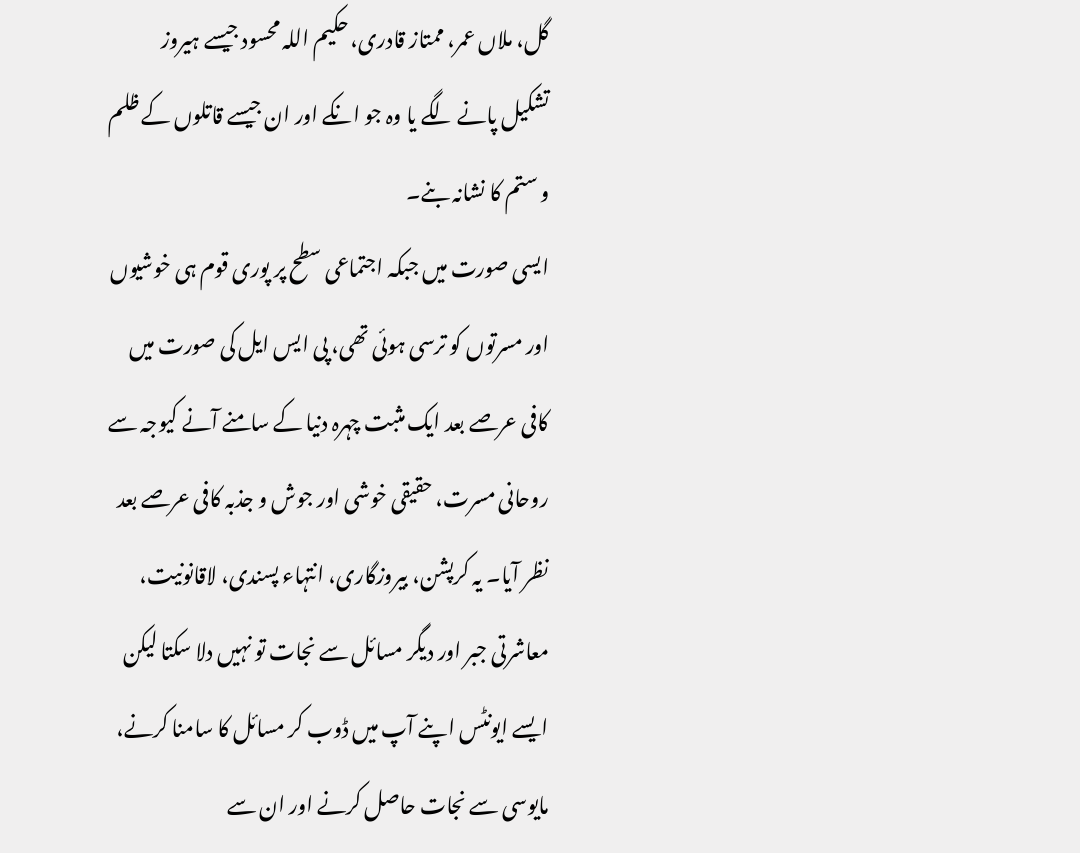گل، ملاں عمر، ممتاز قادری، حکیم اللہ محسود جیسے ہیروز تشکیل پانے لگے یا وہ جو انکے اور ان جیسے قاتلوں کے ظلم و ستم کا نشانہ بنے۔
ایسی صورت میں جبکہ اجتماعی سطح پر پوری قوم ہی خوشیوں اور مسرتوں کو ترسی ہوئی تھی، پی ایس ایل کی صورت میں کافی عرصے بعد ایک مثبت چہرہ دنیا کے سامنے آنے کیوجہ سے روحانی مسرت، حقیقی خوشی اور جوش و جذبہ کافی عرصے بعد نظر آیا۔ یہ کرپشن، بیروزگاری، انتہاء پسندی، لاقانونیت، معاشرتی جبر اور دیگر مسائل سے نجات تو نہیں دلا سکتا لیکن ایسے ایونٹس اپنے آپ میں ڈوب کر مسائل کا سامنا کرنے، مایوسی سے نجات حاصل کرنے اور ان سے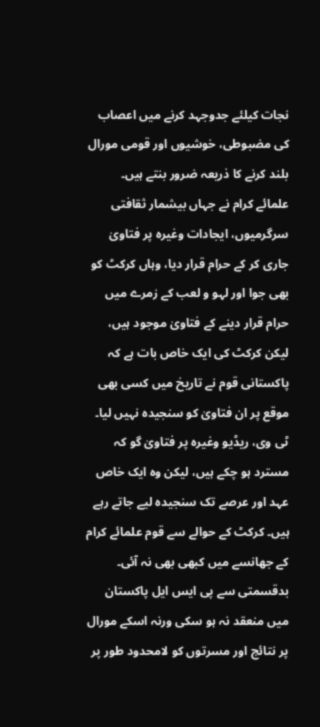نجات کیلئے جدوجہد کرنے میں اعصاب کی مضبوطی، خوشیوں اور قومی مورال بلند کرنے کا ذریعہ ضرور بنتے ہیں۔
علمائے کرام نے جہاں بیشمار ثقافتی سرگرمیوں، ایجادات وغیرہ پر فتاویٰ جاری کر کے حرام قرار دیا، وہاں کرکٹ کو بھی جوا اور لہو و لعب کے زمرے میں حرام قرار دینے کے فتاویٰ موجود ہیں، لیکن کرکٹ کی ایک خاص بات ہے کہ پاکستانی قوم نے تاریخ میں کسی بھی موقع پر ان فتاویٰ کو سنجیدہ نہیں لیا۔ ٹی وی، ریڈیو وغیرہ پر فتاویٰ گو کہ مسترد ہو چکے ہیں، لیکن وہ ایک خاص عہد اور عرصے تک سنجیدہ لیے جاتے رہے ہیں۔ کرکٹ کے حوالے سے قوم علمائے کرام کے جھانسے میں کبھی بھی نہ آئی۔
بدقسمتی سے پی ایس ایل پاکستان میں منعقد نہ ہو سکی ورنہ اسکے مورال پر نتائج اور مسرتوں کو لامحدود طور پر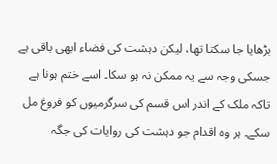بڑھایا جا سکتا تھا، لیکن دہشت کی فضاء ابھی باقی ہے جسکی وجہ سے یہ ممکن نہ ہو سکا۔ اسے ختم ہونا ہے تاکہ ملک کے اندر اس قسم کی سرگرمیوں کو فروغ مل سکے۔ ہر وہ اقدام جو دہشت کی روایات کی جگہ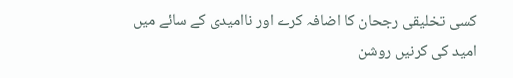کسی تخلیقی رجحان کا اضافہ کرے اور ناامیدی کے سائے میں امید کی کرنیں روشن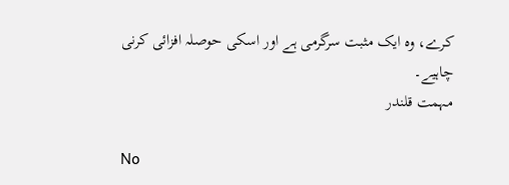کرے، وہ ایک مثبت سرگرمی ہے اور اسکی حوصلہ افزائی کرنی چاہیے۔
مہمت قلندر

No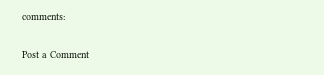comments:

Post a Comment